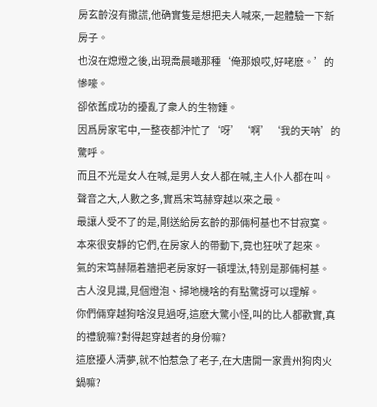房玄齡沒有撒謊,他确實隻是想把夫人喊來,一起體驗一下新房子。
也沒在熄燈之後,出現喬晨曦那種‘俺那娘哎,好咾麽。’的慘嚎。
卻依舊成功的擾亂了衆人的生物鍾。
因爲房家宅中,一整夜都沖忙了‘呀’‘啊’‘我的天呐’的驚呼。
而且不光是女人在喊,是男人女人都在喊,主人仆人都在叫。
聲音之大,人數之多,實爲宋笃赫穿越以來之最。
最讓人受不了的是,剛送給房玄齡的那倆柯基也不甘寂寞。
本來很安靜的它們,在房家人的帶動下,竟也狂吠了起來。
氣的宋笃赫隔着牆把老房家好一頓埋汰,特别是那倆柯基。
古人沒見識,見個燈泡、掃地機啥的有點驚訝可以理解。
你們倆穿越狗啥沒見過呀,這麽大驚小怪,叫的比人都歡實,真的禮貌嘛?對得起穿越者的身份嘛?
這麽擾人清夢,就不怕惹急了老子,在大唐開一家貴州狗肉火鍋嘛?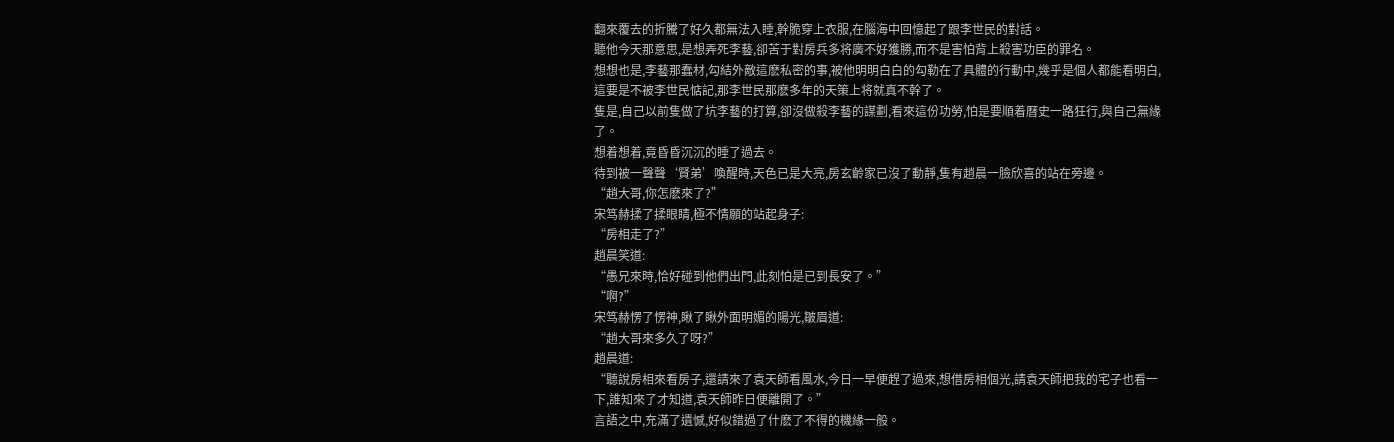翻來覆去的折騰了好久都無法入睡,幹脆穿上衣服,在腦海中回憶起了跟李世民的對話。
聽他今天那意思,是想弄死李藝,卻苦于對房兵多将廣不好獲勝,而不是害怕背上殺害功臣的罪名。
想想也是,李藝那蠢材,勾結外敵這麽私密的事,被他明明白白的勾勒在了具體的行動中,幾乎是個人都能看明白,這要是不被李世民惦記,那李世民那麽多年的天策上将就真不幹了。
隻是,自己以前隻做了坑李藝的打算,卻沒做殺李藝的謀劃,看來這份功勞,怕是要順着曆史一路狂行,與自己無緣了。
想着想着,竟昏昏沉沉的睡了過去。
待到被一聲聲‘賢弟’喚醒時,天色已是大亮,房玄齡家已沒了動靜,隻有趙晨一臉欣喜的站在旁邊。
“趙大哥,你怎麽來了?”
宋笃赫揉了揉眼睛,極不情願的站起身子:
“房相走了?”
趙晨笑道:
“愚兄來時,恰好碰到他們出門,此刻怕是已到長安了。”
“啊?”
宋笃赫愣了愣神,瞅了瞅外面明媚的陽光,皺眉道:
“趙大哥來多久了呀?”
趙晨道:
“聽說房相來看房子,還請來了袁天師看風水,今日一早便趕了過來,想借房相個光,請袁天師把我的宅子也看一下,誰知來了才知道,袁天師昨日便離開了。”
言語之中,充滿了遺憾,好似錯過了什麽了不得的機緣一般。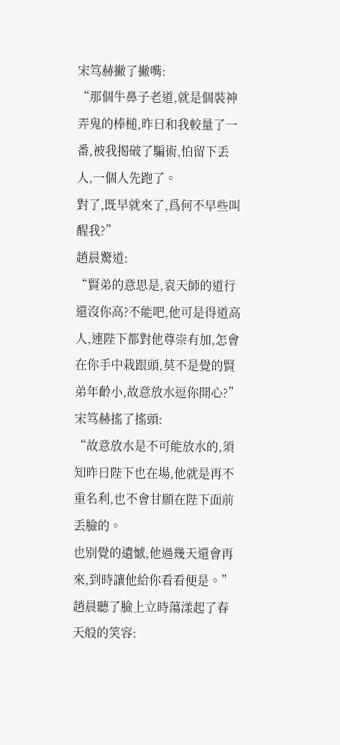宋笃赫撇了撇嘴:
“那個牛鼻子老道,就是個裝神弄鬼的棒槌,昨日和我較量了一番,被我揭破了騙術,怕留下丢人,一個人先跑了。
對了,既早就來了,爲何不早些叫醒我?”
趙晨驚道:
“賢弟的意思是,袁天師的道行還沒你高?不能吧,他可是得道高人,連陛下都對他尊崇有加,怎會在你手中栽跟頭,莫不是覺的賢弟年齡小,故意放水逗你開心?”
宋笃赫搖了搖頭:
“故意放水是不可能放水的,須知昨日陛下也在場,他就是再不重名利,也不會甘願在陛下面前丢臉的。
也别覺的遺憾,他過幾天還會再來,到時讓他給你看看便是。”
趙晨聽了臉上立時蕩漾起了春天般的笑容: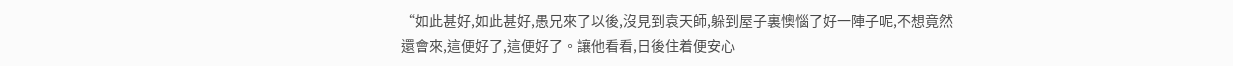“如此甚好,如此甚好,愚兄來了以後,沒見到袁天師,躲到屋子裏懊惱了好一陣子呢,不想竟然還會來,這便好了,這便好了。讓他看看,日後住着便安心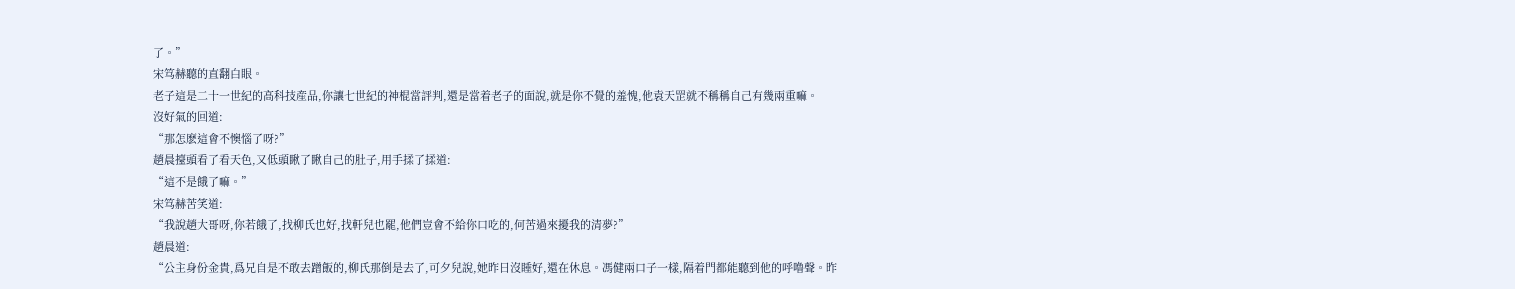了。”
宋笃赫聽的直翻白眼。
老子這是二十一世紀的高科技産品,你讓七世紀的神棍當評判,還是當着老子的面說,就是你不覺的羞愧,他袁天罡就不稱稱自己有幾兩重嘛。
沒好氣的回道:
“那怎麽這會不懊惱了呀?”
趙晨擡頭看了看天色,又低頭瞅了瞅自己的肚子,用手揉了揉道:
“這不是餓了嘛。”
宋笃赫苦笑道:
“我說趙大哥呀,你若餓了,找柳氏也好,找軒兒也罷,他們豈會不給你口吃的,何苦過來擾我的清夢?”
趙晨道:
“公主身份金貴,爲兄自是不敢去蹭飯的,柳氏那倒是去了,可夕兒說,她昨日沒睡好,還在休息。馮健兩口子一樣,隔着門都能聽到他的呼噜聲。昨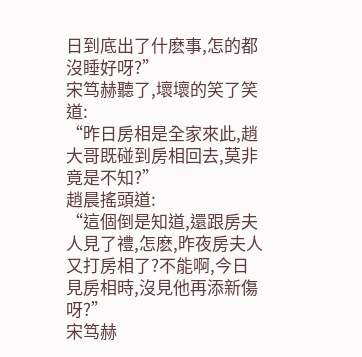日到底出了什麽事,怎的都沒睡好呀?”
宋笃赫聽了,壞壞的笑了笑道:
“昨日房相是全家來此,趙大哥既碰到房相回去,莫非竟是不知?”
趙晨搖頭道:
“這個倒是知道,還跟房夫人見了禮,怎麽,昨夜房夫人又打房相了?不能啊,今日見房相時,沒見他再添新傷呀?”
宋笃赫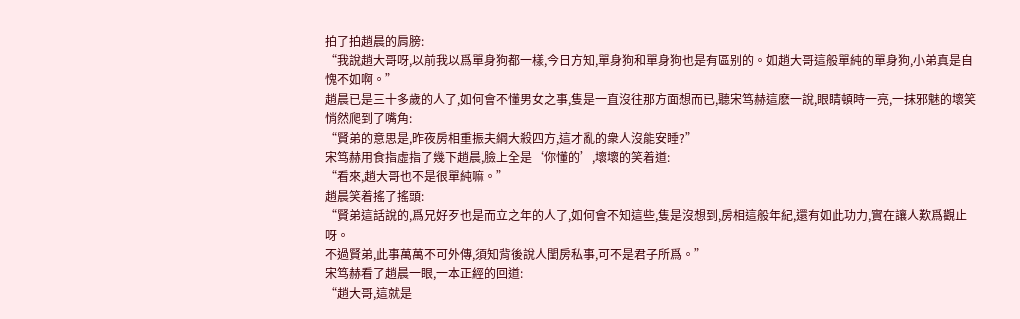拍了拍趙晨的肩膀:
“我說趙大哥呀,以前我以爲單身狗都一樣,今日方知,單身狗和單身狗也是有區别的。如趙大哥這般單純的單身狗,小弟真是自愧不如啊。”
趙晨已是三十多歲的人了,如何會不懂男女之事,隻是一直沒往那方面想而已,聽宋笃赫這麽一說,眼睛頓時一亮,一抹邪魅的壞笑悄然爬到了嘴角:
“賢弟的意思是,昨夜房相重振夫綱大殺四方,這才亂的衆人沒能安睡?”
宋笃赫用食指虛指了幾下趙晨,臉上全是‘你懂的’,壞壞的笑着道:
“看來,趙大哥也不是很單純嘛。”
趙晨笑着搖了搖頭:
“賢弟這話說的,爲兄好歹也是而立之年的人了,如何會不知這些,隻是沒想到,房相這般年紀,還有如此功力,實在讓人歎爲觀止呀。
不過賢弟,此事萬萬不可外傳,須知背後說人閨房私事,可不是君子所爲。”
宋笃赫看了趙晨一眼,一本正經的回道:
“趙大哥,這就是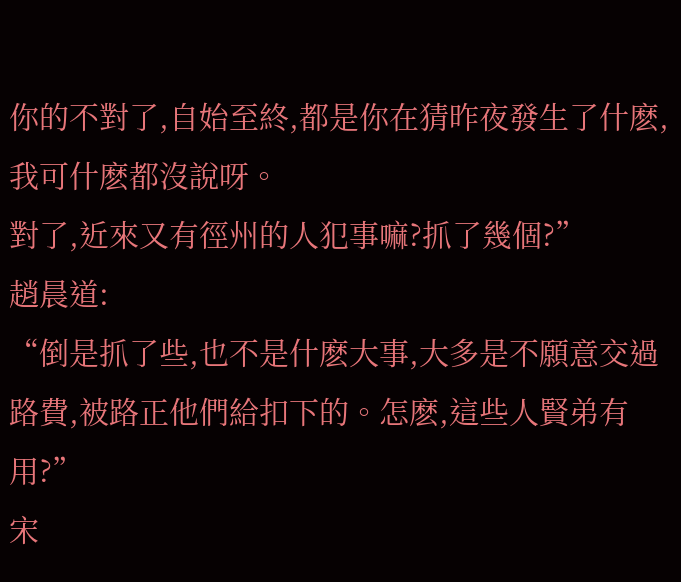你的不對了,自始至終,都是你在猜昨夜發生了什麽,我可什麽都沒說呀。
對了,近來又有徑州的人犯事嘛?抓了幾個?”
趙晨道:
“倒是抓了些,也不是什麽大事,大多是不願意交過路費,被路正他們給扣下的。怎麽,這些人賢弟有用?”
宋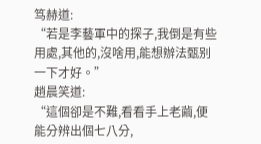笃赫道:
“若是李藝軍中的探子,我倒是有些用處,其他的,沒啥用,能想辦法甄别一下才好。”
趙晨笑道:
“這個卻是不難,看看手上老繭,便能分辨出個七八分,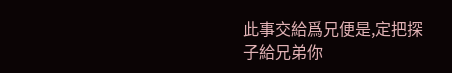此事交給爲兄便是,定把探子給兄弟你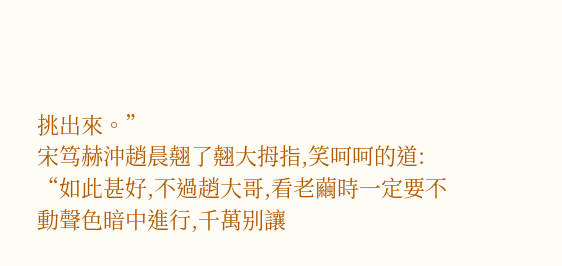挑出來。”
宋笃赫沖趙晨翹了翹大拇指,笑呵呵的道:
“如此甚好,不過趙大哥,看老繭時一定要不動聲色暗中進行,千萬别讓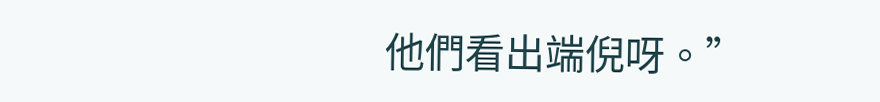他們看出端倪呀。”